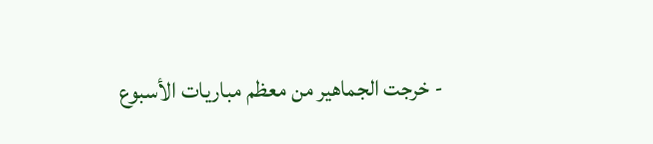- خرجت الجماهير من معظم مباريات الأسبوع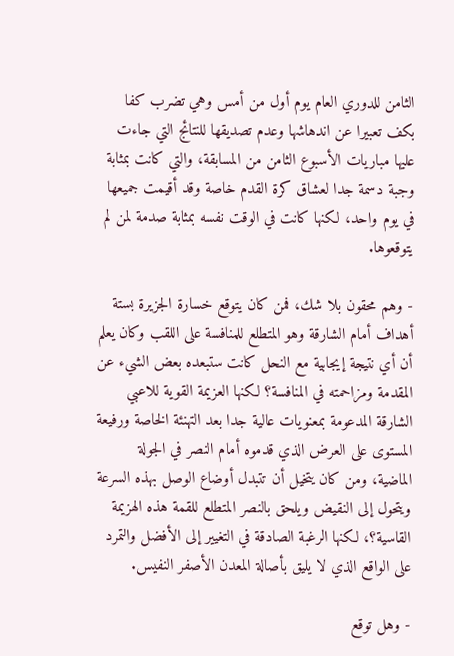الثامن للدوري العام يوم أول من أمس وهي تضرب كفا بكف تعبيرا عن اندهاشها وعدم تصديقها للنتائج التي جاءت عليها مباريات الأسبوع الثامن من المسابقة، والتي كانت بمثابة وجبة دسمة جدا لعشاق كرة القدم خاصة وقد أقيمت جميعها في يوم واحد، لكنها كانت في الوقت نفسه بمثابة صدمة لمن لم يتوقعوها.

- وهم محقون بلا شك، فمن كان يتوقع خسارة الجزيرة بستة أهداف أمام الشارقة وهو المتطلع للمنافسة على اللقب وكان يعلم أن أي نتيجة إيجابية مع النحل كانت ستبعده بعض الشيء عن المقدمة ومزاحمته في المنافسة؟ لكنها العزيمة القوية للاعبي الشارقة المدعومة بمعنويات عالية جدا بعد التهنئة الخاصة ورفيعة المستوى على العرض الذي قدموه أمام النصر في الجولة الماضية، ومن كان يتخيل أن تتبدل أوضاع الوصل بهذه السرعة ويتحول إلى النقيض ويلحق بالنصر المتطلع للقمة هذه الهزيمة القاسية؟، لكنها الرغبة الصادقة في التغيير إلى الأفضل والتمرد على الواقع الذي لا يليق بأصالة المعدن الأصفر النفيس.

- وهل توقع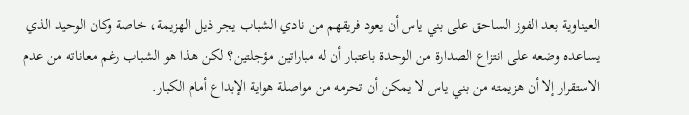العيناوية بعد الفوز الساحق على بني ياس أن يعود فريقهم من نادي الشباب يجر ذيل الهزيمة، خاصة وكان الوحيد الذي يساعده وضعه على انتزاع الصدارة من الوحدة باعتبار أن له مباراتين مؤجلتين؟ لكن هذا هو الشباب رغم معاناته من عدم الاستقرار إلا أن هزيمته من بني ياس لا يمكن أن تحرمه من مواصلة هواية الإبداع أمام الكبار.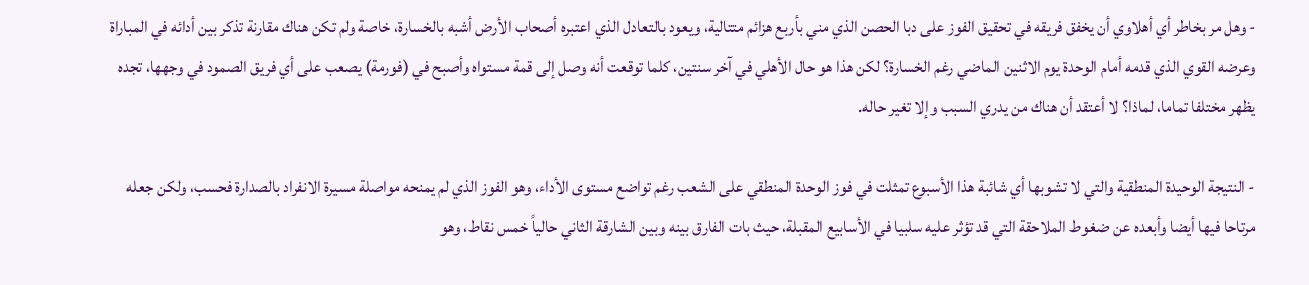- وهل مر بخاطر أي أهلاوي أن يخفق فريقه في تحقيق الفوز على دبا الحصن الذي مني بأربع هزائم متتالية، ويعود بالتعادل الذي اعتبره أصحاب الأرض أشبه بالخسارة، خاصة ولم تكن هناك مقارنة تذكر بين أدائه في المباراة وعرضه القوي الذي قدمه أمام الوحدة يوم الاثنين الماضي رغم الخسارة؟ لكن هذا هو حال الأهلي في آخر سنتين، كلما توقعت أنه وصل إلى قمة مستواه وأصبح في (فورمة) يصعب على أي فريق الصمود في وجهها، تجده يظهر مختلفا تماما، لماذا؟ لا أعتقد أن هناك من يدري السبب وإلا تغير حاله.

- النتيجة الوحيدة المنطقية والتي لا تشوبها أي شائبة هذا الأسبوع تمثلت في فوز الوحدة المنطقي على الشعب رغم تواضع مستوى الأداء، وهو الفوز الذي لم يمنحه مواصلة مسيرة الانفراد بالصدارة فحسب، ولكن جعله مرتاحا فيها أيضا وأبعده عن ضغوط الملاحقة التي قد تؤثر عليه سلبيا في الأسابيع المقبلة، حيث بات الفارق بينه وبين الشارقة الثاني حالياً خمس نقاط، وهو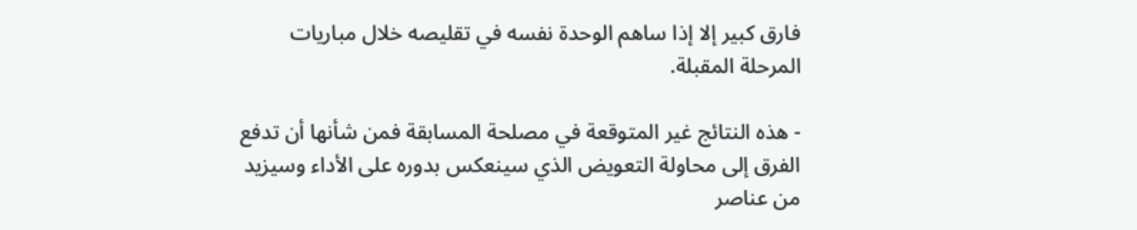فارق كبير إلا إذا ساهم الوحدة نفسه في تقليصه خلال مباريات المرحلة المقبلة.

- هذه النتائج غير المتوقعة في مصلحة المسابقة فمن شأنها أن تدفع الفرق إلى محاولة التعويض الذي سينعكس بدوره على الأداء وسيزيد من عناصر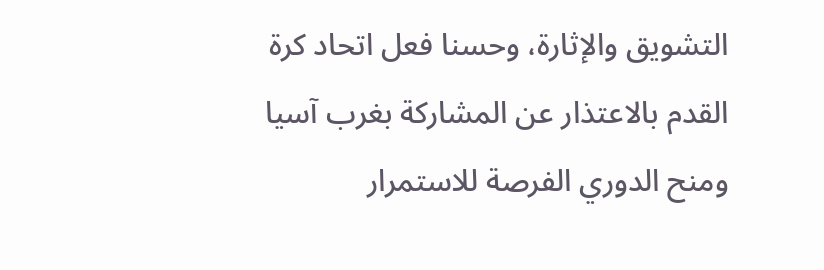التشويق والإثارة، وحسنا فعل اتحاد كرة القدم بالاعتذار عن المشاركة بغرب آسيا ومنح الدوري الفرصة للاستمرار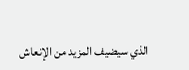الذي سيضيف المزيد من الإنعاش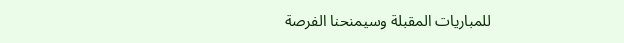للمباريات المقبلة وسيمنحنا الفرصة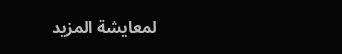لمعايشة المزيد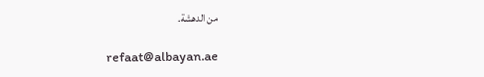من الدهشة.

refaat@albayan.ae